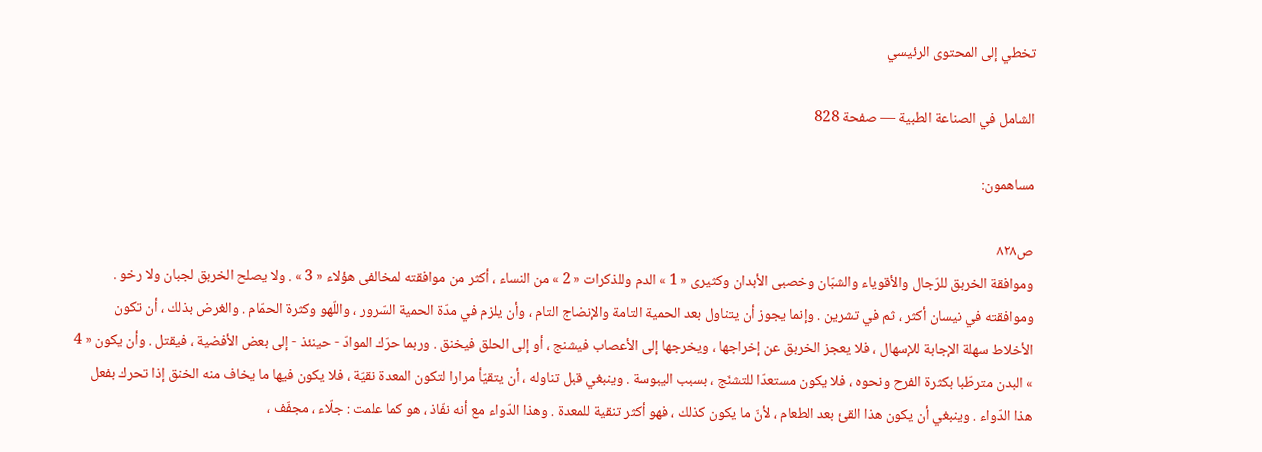تخطي إلى المحتوى الرئيسي

الشامل في الصناعة الطبية — صفحة 828

مساهمون:

ص٨٢٨
وموافقة الخربق للرّجال والأقوياء والشبّان وخصبى الأبدان وكثيرى « 1 » الدم وللذكرات « 2 » من النساء ، أكثر من موافقته لمخالفى هؤلاء « 3 » . ولا يصلح الخربق لجبان ولا رخو . وموافقته في نيسان أكثر ، ثم في تشرين . وإنما يجوز أن يتناول بعد الحمية التامة والإنضاج التام ، وأن يلزم في مدّة الحمية السّرور ، واللّهو وكثرة الحمّام . والغرض بذلك ، أن تكون الأخلاط سهلة الإجابة للإسهال ، فلا يعجز الخربق عن إخراجها ، ويخرجها إلى الأعصاب فيشنج ، أو إلى الحلق فيخنق . وربما حرّك الموادّ - حينئذ - إلى بعض الأفضية ، فيقتل . وأن يكون « 4 » البدن مترطّبا بكثرة الفرح ونحوه ، فلا يكون مستعدّا للتشنّج ، بسبب اليبوسة . وينبغي قبل تناوله ، أن يتقيّأ مرارا لتكون المعدة نقيّة ، فلا يكون فيها ما يخاف منه الخنق إذا تحرك بفعل هذا الدّواء . وينبغي أن يكون هذا القئ بعد الطعام ، لأنّ ما يكون كذلك ، فهو أكثر تنقية للمعدة . وهذا الدّواء مع أنه نفّاذ ، هو كما علمت : جلّاء ، مجفّف ،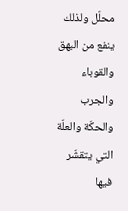محلّل ولذلك ينفع من البهق والقوباء والجرب والحكّة والعلّة التي يتقشّر فيها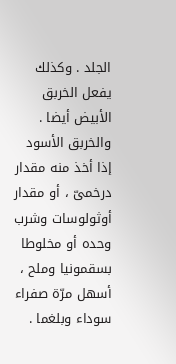الجلد . وكذلك يفعل الخربق الأبيض أيضا . والخربق الأسود إذا أخذ منه مقدار درخمىّ ، أو مقدار أوثولوسات وشرب وحده أو مخلوطا بسقمونيا وملح ، أسهل مرّة صفراء سوداء وبلغما .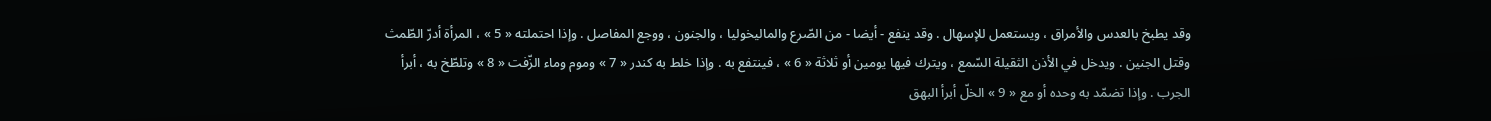وقد يطبخ بالعدس والأمراق ، ويستعمل للإسهال . وقد ينفع - أيضا - من الصّرع والماليخوليا ، والجنون ، ووجع المفاصل . وإذا احتملته « 5 » ، المرأة أدرّ الطّمث وقتل الجنين . ويدخل في الأذن الثقيلة السّمع ، ويترك فيها يومين أو ثلاثة « 6 » ، فينتفع به . وإذا خلط به كندر « 7 » وموم وماء الزّفت « 8 » وتلطّخ به ، أبرأ الجرب . وإذا تضمّد به وحده أو مع « 9 » الخلّ أبرأ البهق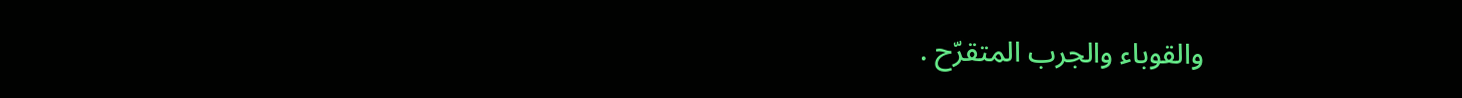والقوباء والجرب المتقرّح .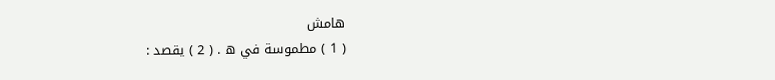هامش
( 1 ) مطموسة في ه . ( 2 ) يقصد :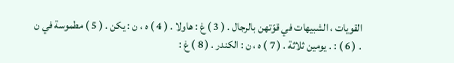القويات ، الشبيهات في قوّتهن بالرجال . ( 3 ) غ : هاولا . ( 4 ) ه ، ن : يكن . ( 5 ) مطموسة في ن . ( 6 ) : . يومين ثلاثة . ( 7 ) ه ، ن : الكندر . ( 8 ) غ :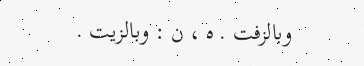وبالزفت . ه ، ن : وبالزيت .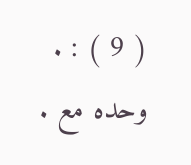( 9 ) : . وحده مع .